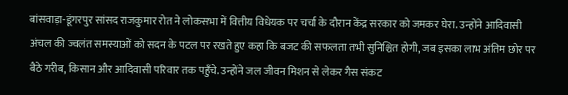बांसवाड़ा-डूंगरपुर सांसद राजकुमार रोत ने लोकसभा में वित्तीय विधेयक पर चर्चा के दौरान केंद्र सरकार को जमकर घेरा. उन्होंने आदिवासी अंचल की ज्वलंत समस्याओं को सदन के पटल पर रखते हुए कहा कि बजट की सफलता तभी सुनिश्चित होगी, जब इसका लाभ अंतिम छोर पर बैठे गरीब, किसान और आदिवासी परिवार तक पहुँचे. उन्होंने जल जीवन मिशन से लेकर गैस संकट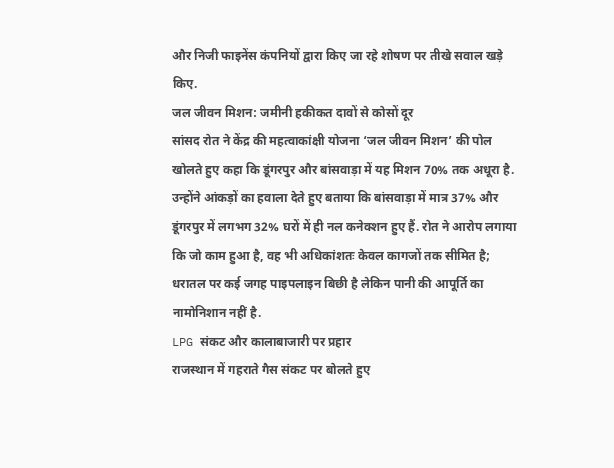और निजी फाइनेंस कंपनियों द्वारा किए जा रहे शोषण पर तीखे सवाल खड़े किए.
जल जीवन मिशन: जमीनी हकीकत दावों से कोसों दूर
सांसद रोत ने केंद्र की महत्वाकांक्षी योजना ‘जल जीवन मिशन’ की पोल खोलते हुए कहा कि डूंगरपुर और बांसवाड़ा में यह मिशन 70% तक अधूरा है. उन्होंने आंकड़ों का हवाला देते हुए बताया कि बांसवाड़ा में मात्र 37% और डूंगरपुर में लगभग 32% घरों में ही नल कनेक्शन हुए हैं. रोत ने आरोप लगाया कि जो काम हुआ है, वह भी अधिकांशतः केवल कागजों तक सीमित है; धरातल पर कई जगह पाइपलाइन बिछी है लेकिन पानी की आपूर्ति का नामोनिशान नहीं है.
LPG संकट और कालाबाजारी पर प्रहार
राजस्थान में गहराते गैस संकट पर बोलते हुए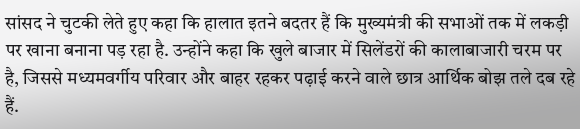सांसद ने चुटकी लेते हुए कहा कि हालात इतने बदतर हैं कि मुख्यमंत्री की सभाओं तक में लकड़ी पर खाना बनाना पड़ रहा है. उन्होंने कहा कि खुले बाजार में सिलेंडरों की कालाबाजारी चरम पर है, जिससे मध्यमवर्गीय परिवार और बाहर रहकर पढ़ाई करने वाले छात्र आर्थिक बोझ तले दब रहे हैं.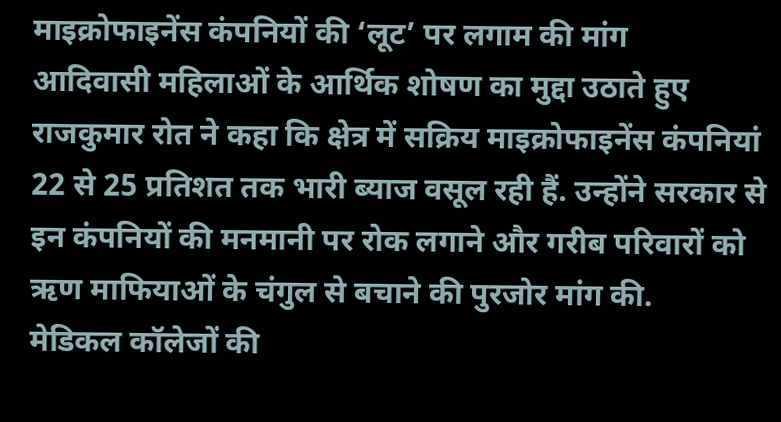माइक्रोफाइनेंस कंपनियों की ‘लूट’ पर लगाम की मांग
आदिवासी महिलाओं के आर्थिक शोषण का मुद्दा उठाते हुए राजकुमार रोत ने कहा कि क्षेत्र में सक्रिय माइक्रोफाइनेंस कंपनियां 22 से 25 प्रतिशत तक भारी ब्याज वसूल रही हैं. उन्होंने सरकार से इन कंपनियों की मनमानी पर रोक लगाने और गरीब परिवारों को ऋण माफियाओं के चंगुल से बचाने की पुरजोर मांग की.
मेडिकल कॉलेजों की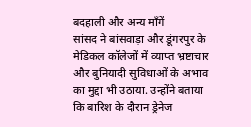बदहाली और अन्य माँगें
सांसद ने बांसवाड़ा और डूंगरपुर के मेडिकल कॉलेजों में व्याप्त भ्रष्टाचार और बुनियादी सुविधाओं के अभाव का मुद्दा भी उठाया. उन्होंने बताया कि बारिश के दौरान ड्रेनेज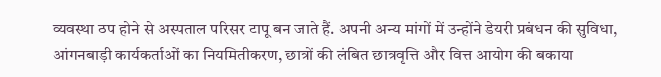व्यवस्था ठप होने से अस्पताल परिसर टापू बन जाते हैं. अपनी अन्य मांगों में उन्होंने डेयरी प्रबंधन की सुविधा, आंगनबाड़ी कार्यकर्ताओं का नियमितीकरण, छात्रों की लंबित छात्रवृत्ति और वित्त आयोग की बकाया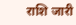राशि जारी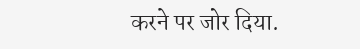करने पर जोर दिया.